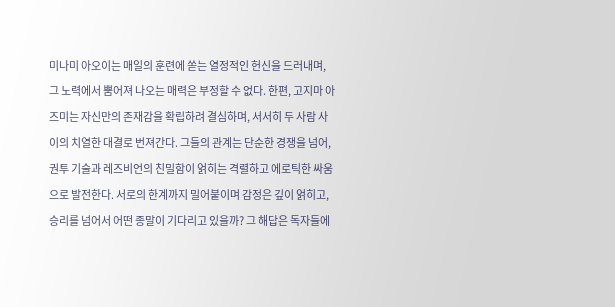미나미 아오이는 매일의 훈련에 쏟는 열정적인 헌신을 드러내며, 그 노력에서 뿜어져 나오는 매력은 부정할 수 없다. 한편, 고지마 아즈미는 자신만의 존재감을 확립하려 결심하며, 서서히 두 사람 사이의 치열한 대결로 번져간다. 그들의 관계는 단순한 경쟁을 넘어, 권투 기술과 레즈비언의 친밀함이 얽히는 격렬하고 에로틱한 싸움으로 발전한다. 서로의 한계까지 밀어붙이며 감정은 깊이 얽히고, 승리를 넘어서 어떤 종말이 기다리고 있을까? 그 해답은 독자들에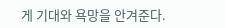게 기대와 욕망을 안겨준다.